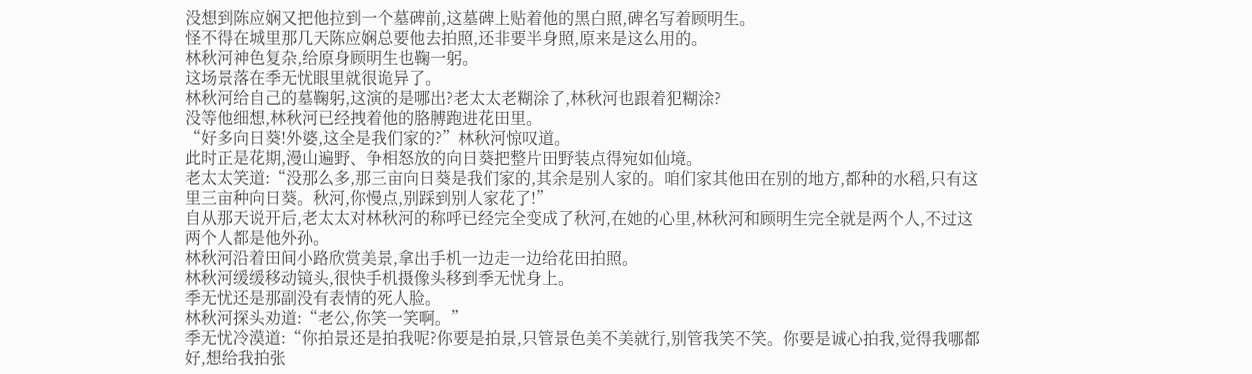没想到陈应娴又把他拉到一个墓碑前,这墓碑上贴着他的黑白照,碑名写着顾明生。
怪不得在城里那几天陈应娴总要他去拍照,还非要半身照,原来是这么用的。
林秋河神色复杂,给原身顾明生也鞠一躬。
这场景落在季无忧眼里就很诡异了。
林秋河给自己的墓鞠躬,这演的是哪出?老太太老糊涂了,林秋河也跟着犯糊涂?
没等他细想,林秋河已经拽着他的胳膊跑进花田里。
“好多向日葵!外婆,这全是我们家的?”林秋河惊叹道。
此时正是花期,漫山遍野、争相怒放的向日葵把整片田野装点得宛如仙境。
老太太笑道:“没那么多,那三亩向日葵是我们家的,其余是别人家的。咱们家其他田在别的地方,都种的水稻,只有这里三亩种向日葵。秋河,你慢点,别踩到别人家花了!”
自从那天说开后,老太太对林秋河的称呼已经完全变成了秋河,在她的心里,林秋河和顾明生完全就是两个人,不过这两个人都是他外孙。
林秋河沿着田间小路欣赏美景,拿出手机一边走一边给花田拍照。
林秋河缓缓移动镜头,很快手机摄像头移到季无忧身上。
季无忧还是那副没有表情的死人脸。
林秋河探头劝道:“老公,你笑一笑啊。”
季无忧冷漠道:“你拍景还是拍我呢?你要是拍景,只管景色美不美就行,别管我笑不笑。你要是诚心拍我,觉得我哪都好,想给我拍张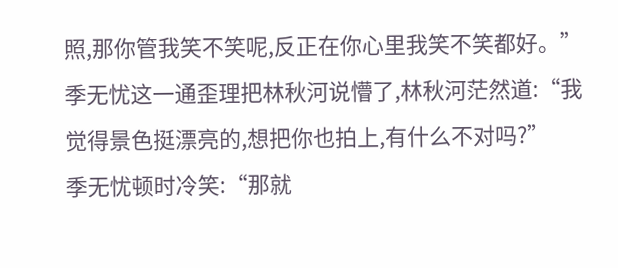照,那你管我笑不笑呢,反正在你心里我笑不笑都好。”
季无忧这一通歪理把林秋河说懵了,林秋河茫然道:“我觉得景色挺漂亮的,想把你也拍上,有什么不对吗?”
季无忧顿时冷笑:“那就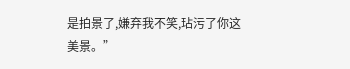是拍景了,嫌弃我不笑,玷污了你这美景。”